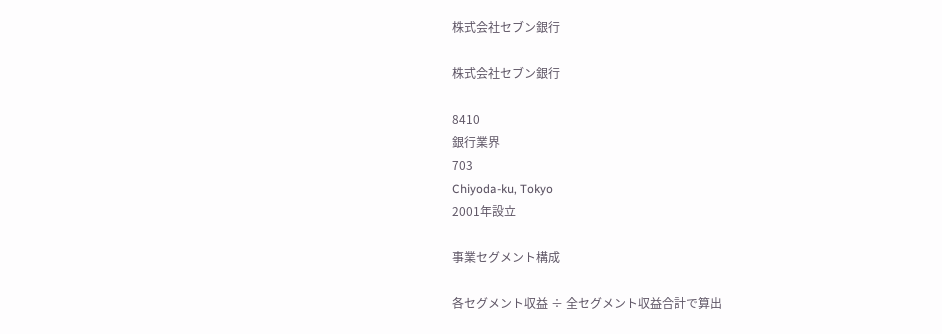株式会社セブン銀行

株式会社セブン銀行

8410
銀行業界
703
Chiyoda-ku, Tokyo
2001年設立

事業セグメント構成

各セグメント収益 ÷ 全セグメント収益合計で算出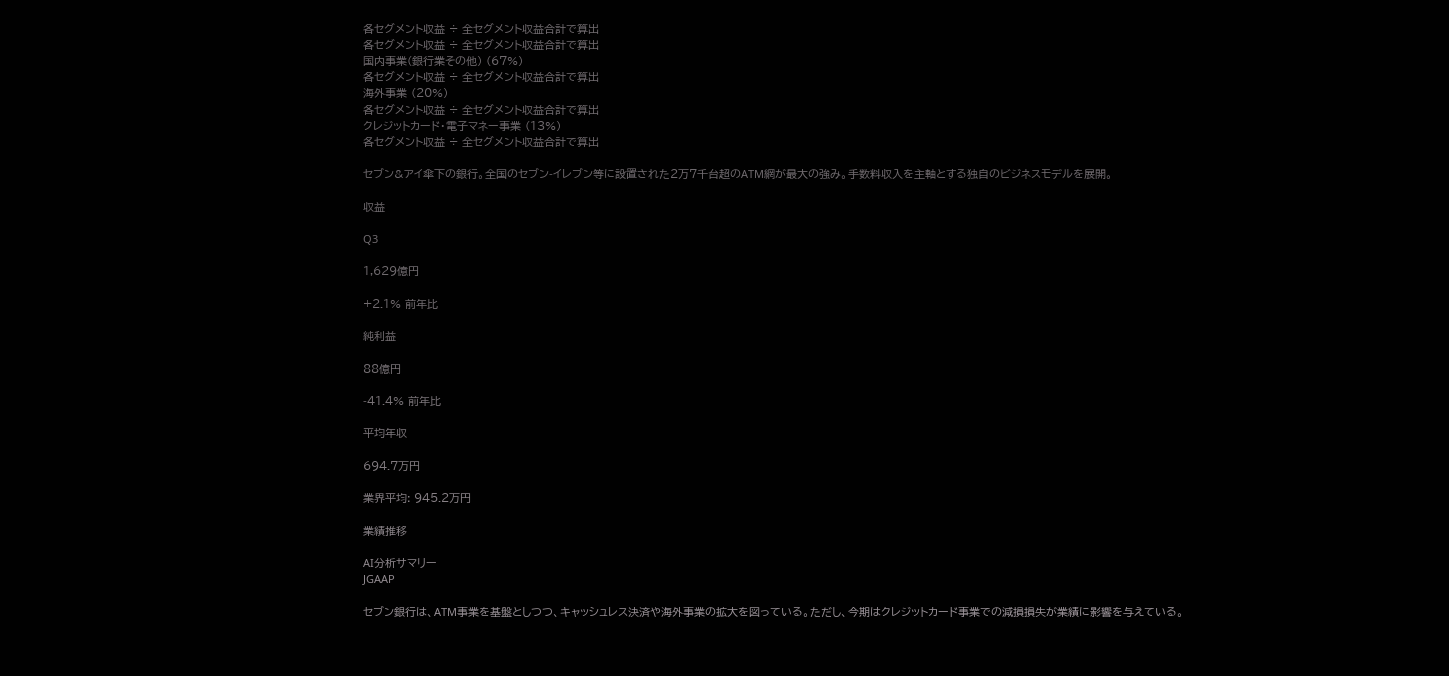各セグメント収益 ÷ 全セグメント収益合計で算出
各セグメント収益 ÷ 全セグメント収益合計で算出
国内事業(銀行業その他) (67%)
各セグメント収益 ÷ 全セグメント収益合計で算出
海外事業 (20%)
各セグメント収益 ÷ 全セグメント収益合計で算出
クレジットカード・電子マネー事業 (13%)
各セグメント収益 ÷ 全セグメント収益合計で算出

セブン&アイ傘下の銀行。全国のセブン-イレブン等に設置された2万7千台超のATM網が最大の強み。手数料収入を主軸とする独自のビジネスモデルを展開。

収益

Q3

1,629億円

+2.1% 前年比

純利益

88億円

-41.4% 前年比

平均年収

694.7万円

業界平均: 945.2万円

業績推移

AI分析サマリー
JGAAP

セブン銀行は、ATM事業を基盤としつつ、キャッシュレス決済や海外事業の拡大を図っている。ただし、今期はクレジットカード事業での減損損失が業績に影響を与えている。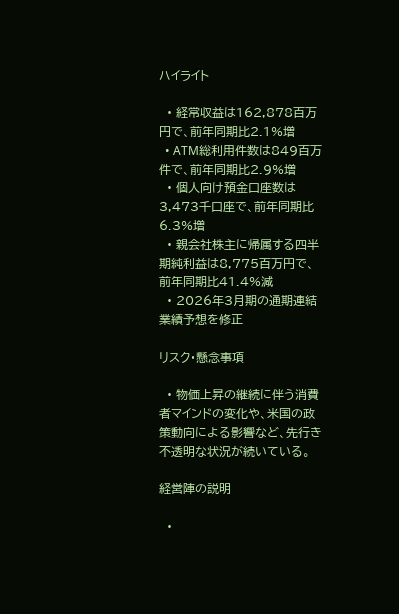ハイライト

  • 経常収益は162,878百万円で、前年同期比2.1%増
  • ATM総利用件数は849百万件で、前年同期比2.9%増
  • 個人向け預金口座数は3,473千口座で、前年同期比6.3%増
  • 親会社株主に帰属する四半期純利益は8,775百万円で、前年同期比41.4%減
  • 2026年3月期の通期連結業績予想を修正

リスク・懸念事項

  • 物価上昇の継続に伴う消費者マインドの変化や、米国の政策動向による影響など、先行き不透明な状況が続いている。

経営陣の説明

  •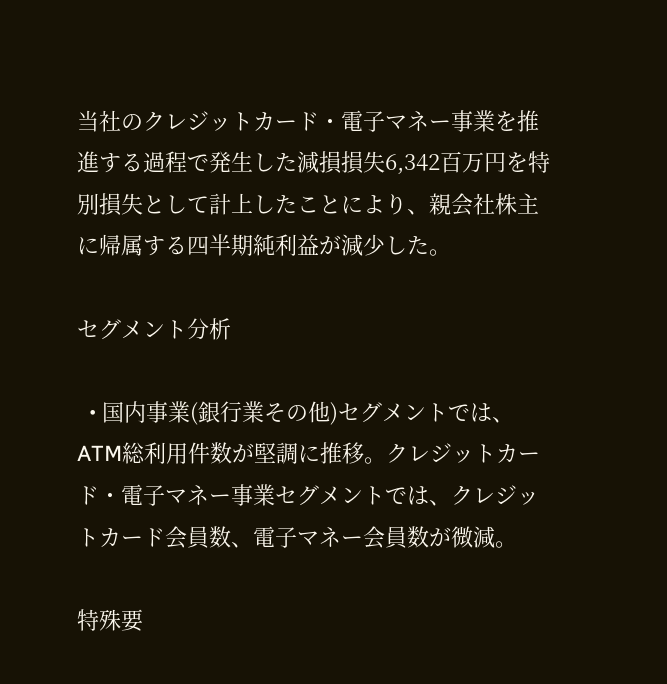当社のクレジットカード・電子マネー事業を推進する過程で発生した減損損失6,342百万円を特別損失として計上したことにより、親会社株主に帰属する四半期純利益が減少した。

セグメント分析

  • 国内事業(銀行業その他)セグメントでは、ATM総利用件数が堅調に推移。クレジットカード・電子マネー事業セグメントでは、クレジットカード会員数、電子マネー会員数が微減。

特殊要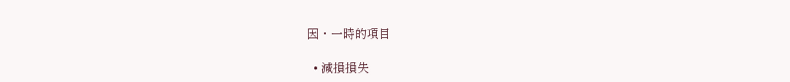因・一時的項目

  • 減損損失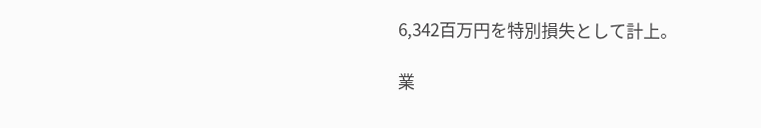6,342百万円を特別損失として計上。

業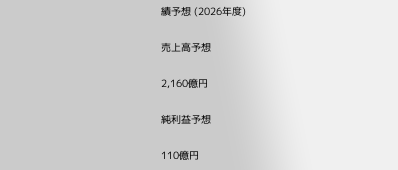績予想 (2026年度)

売上高予想

2,160億円

純利益予想

110億円